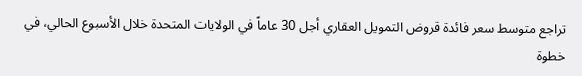تراجع متوسط سعر فائدة قروض التمويل العقاري أجل 30 عاماً في الولايات المتحدة خلال الأسبوع الحالي، في خطوة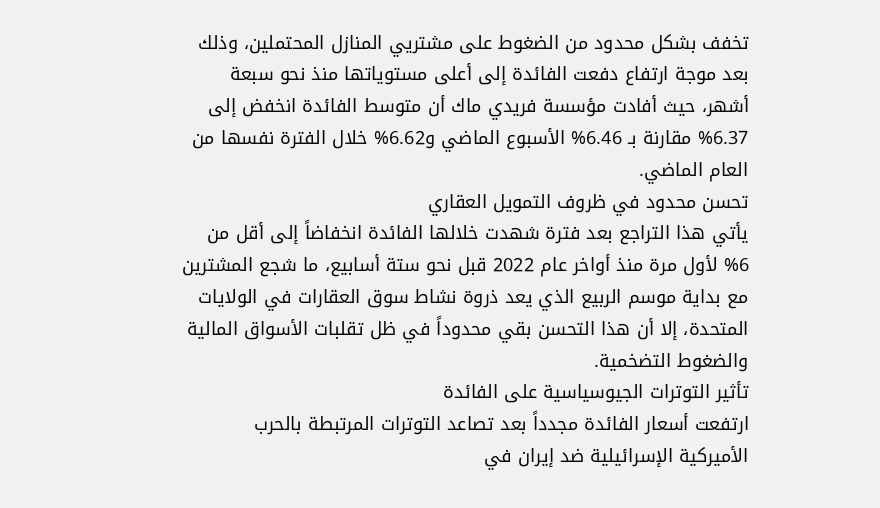تخفف بشكل محدود من الضغوط على مشتريي المنازل المحتملين، وذلك بعد موجة ارتفاع دفعت الفائدة إلى أعلى مستوياتها منذ نحو سبعة أشهر، حيث أفادت مؤسسة فريدي ماك أن متوسط الفائدة انخفض إلى 6.37% مقارنة بـ 6.46% الأسبوع الماضي و6.62% خلال الفترة نفسها من العام الماضي.
تحسن محدود في ظروف التمويل العقاري
يأتي هذا التراجع بعد فترة شهدت خلالها الفائدة انخفاضاً إلى أقل من 6% لأول مرة منذ أواخر عام 2022 قبل نحو ستة أسابيع، ما شجع المشترين مع بداية موسم الربيع الذي يعد ذروة نشاط سوق العقارات في الولايات المتحدة، إلا أن هذا التحسن بقي محدوداً في ظل تقلبات الأسواق المالية والضغوط التضخمية.
تأثير التوترات الجيوسياسية على الفائدة
ارتفعت أسعار الفائدة مجدداً بعد تصاعد التوترات المرتبطة بالحرب الأميركية الإسرائيلية ضد إيران في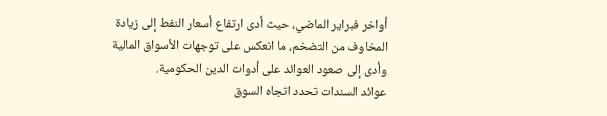أواخر فبراير الماضي، حيث أدى ارتفاع أسعار النفط إلى زيادة المخاوف من التضخم، ما انعكس على توجهات الأسواق المالية وأدى إلى صعود العوائد على أدوات الدين الحكومية.
عوائد السندات تحدد اتجاه السوق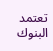تعتمد البنوك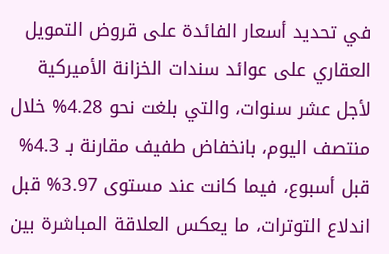في تحديد أسعار الفائدة على قروض التمويل العقاري على عوائد سندات الخزانة الأميركية لأجل عشر سنوات، والتي بلغت نحو 4.28% خلال منتصف اليوم، بانخفاض طفيف مقارنة بـ 4.3% قبل أسبوع، فيما كانت عند مستوى 3.97% قبل اندلاع التوترات، ما يعكس العلاقة المباشرة بين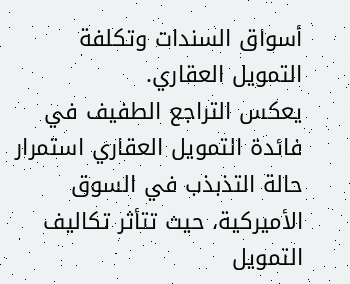أسواق السندات وتكلفة التمويل العقاري.
يعكس التراجع الطفيف في فائدة التمويل العقاري استمرار حالة التذبذب في السوق الأميركية، حيث تتأثر تكاليف التمويل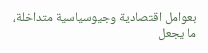بعوامل اقتصادية وجيوسياسية متداخلة، ما يجعل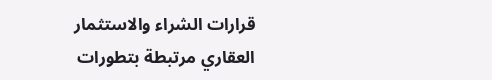قرارات الشراء والاستثمار العقاري مرتبطة بتطورات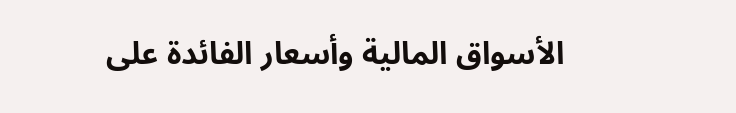الأسواق المالية وأسعار الفائدة على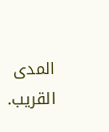المدى القريب.